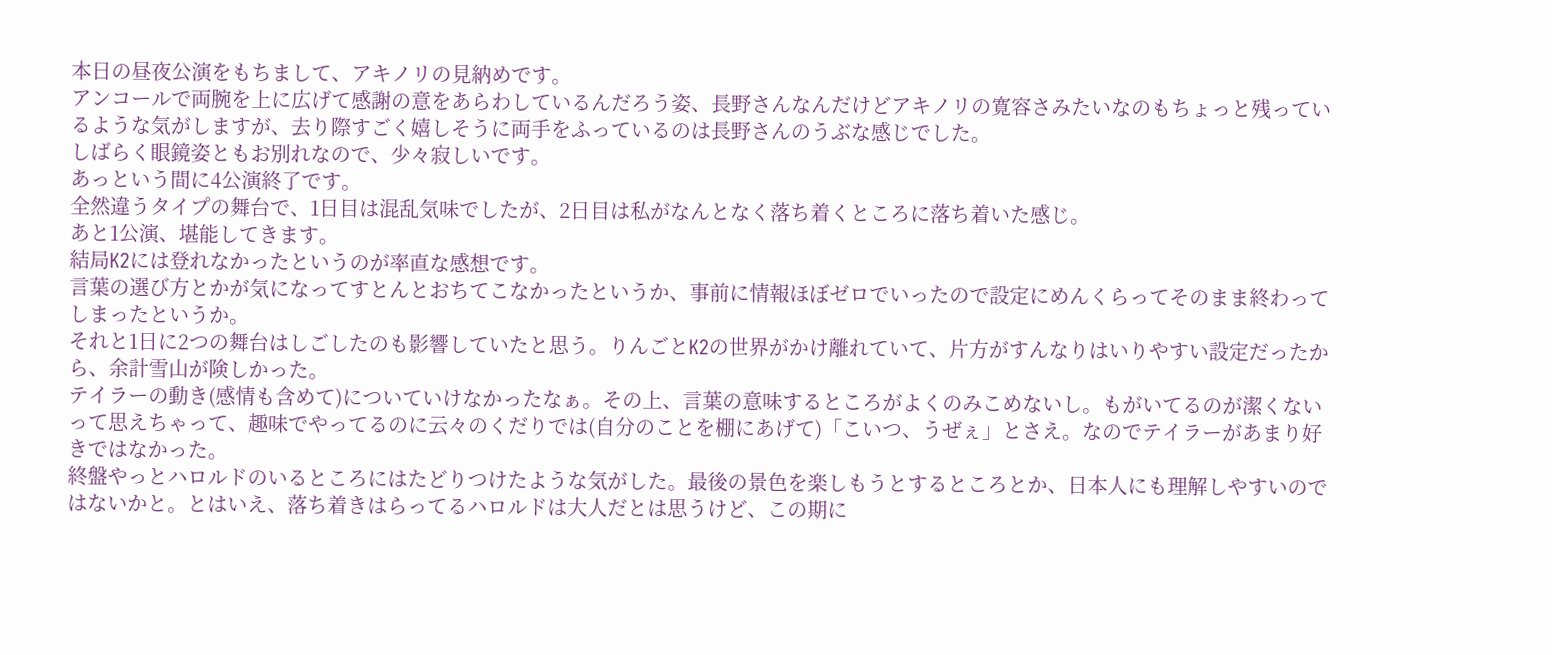本日の昼夜公演をもちまして、アキノリの見納めです。
アンコールで両腕を上に広げて感謝の意をあらわしているんだろう姿、長野さんなんだけどアキノリの寛容さみたいなのもちょっと残っているような気がしますが、去り際すごく嬉しそうに両手をふっているのは長野さんのうぶな感じでした。
しばらく眼鏡姿ともお別れなので、少々寂しいです。
あっという間に4公演終了です。
全然違うタイプの舞台で、1日目は混乱気味でしたが、2日目は私がなんとなく落ち着くところに落ち着いた感じ。
あと1公演、堪能してきます。
結局K2には登れなかったというのが率直な感想です。
言葉の選び方とかが気になってすとんとおちてこなかったというか、事前に情報ほぼゼロでいったので設定にめんくらってそのまま終わってしまったというか。
それと1日に2つの舞台はしごしたのも影響していたと思う。りんごとK2の世界がかけ離れていて、片方がすんなりはいりやすい設定だったから、余計雪山が険しかった。
テイラーの動き(感情も含めて)についていけなかったなぁ。その上、言葉の意味するところがよくのみこめないし。もがいてるのが潔くないって思えちゃって、趣味でやってるのに云々のくだりでは(自分のことを棚にあげて)「こいつ、うぜぇ」とさえ。なのでテイラーがあまり好きではなかった。
終盤やっとハロルドのいるところにはたどりつけたような気がした。最後の景色を楽しもうとするところとか、日本人にも理解しやすいのではないかと。とはいえ、落ち着きはらってるハロルドは大人だとは思うけど、この期に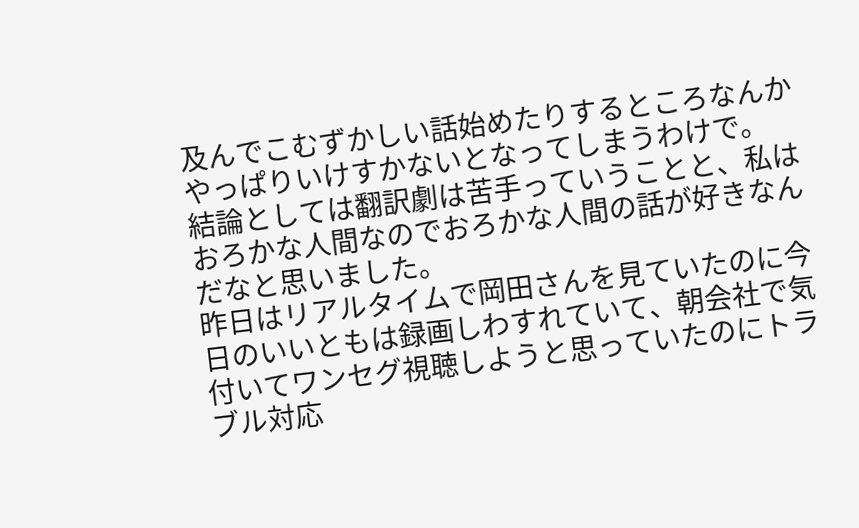及んでこむずかしい話始めたりするところなんかやっぱりいけすかないとなってしまうわけで。
結論としては翻訳劇は苦手っていうことと、私はおろかな人間なのでおろかな人間の話が好きなんだなと思いました。
昨日はリアルタイムで岡田さんを見ていたのに今日のいいともは録画しわすれていて、朝会社で気付いてワンセグ視聴しようと思っていたのにトラブル対応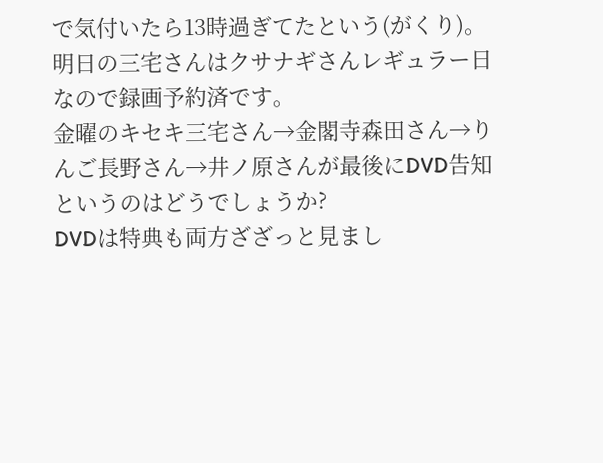で気付いたら13時過ぎてたという(がくり)。
明日の三宅さんはクサナギさんレギュラー日なので録画予約済です。
金曜のキセキ三宅さん→金閣寺森田さん→りんご長野さん→井ノ原さんが最後にDVD告知というのはどうでしょうか?
DVDは特典も両方ざざっと見まし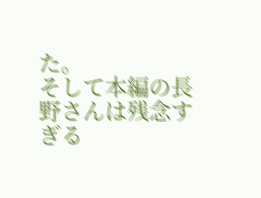た。
そして本編の長野さんは残念すぎる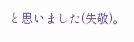と思いました(失敬)。